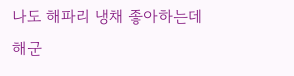나도 해파리 냉채 좋아하는데 해군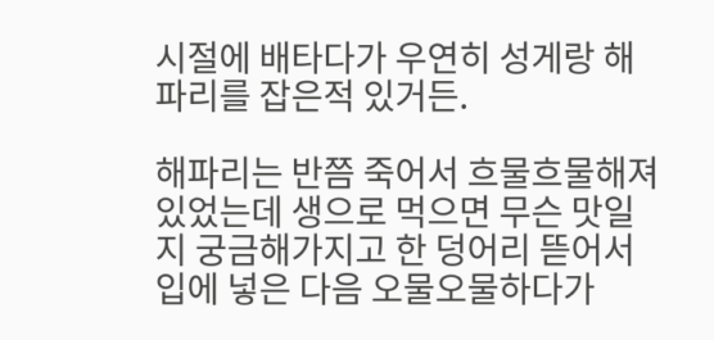시절에 배타다가 우연히 성게랑 해파리를 잡은적 있거든.

해파리는 반쯤 죽어서 흐물흐물해져 있었는데 생으로 먹으면 무슨 맛일지 궁금해가지고 한 덩어리 뜯어서 입에 넣은 다음 오물오물하다가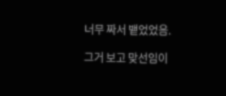너무 짜서 뱉었었음.

그거 보고 맞선임이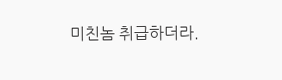미친놈 취급하더라.